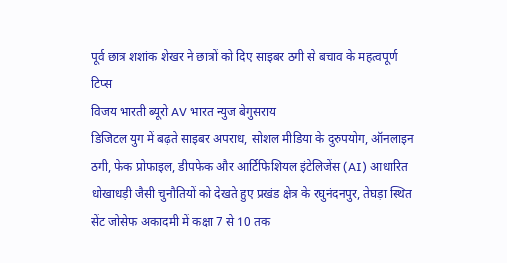पूर्व छात्र शशांक शेखर ने छात्रों को दिए साइबर ठगी से बचाव के महत्वपूर्ण टिप्स
विजय भारती ब्यूरो AV भारत न्युज बेगुसराय
डिजिटल युग में बढ़ते साइबर अपराध, सोशल मीडिया के दुरुपयोग, ऑनलाइन ठगी, फेक प्रोफाइल, डीपफेक और आर्टिफिशियल इंटेलिजेंस (AI) आधारित धोखाधड़ी जैसी चुनौतियों को देखते हुए प्रखंड क्षेत्र के रघुनंदनपुर, तेघड़ा स्थित सेंट जोसेफ अकादमी में कक्षा 7 से 10 तक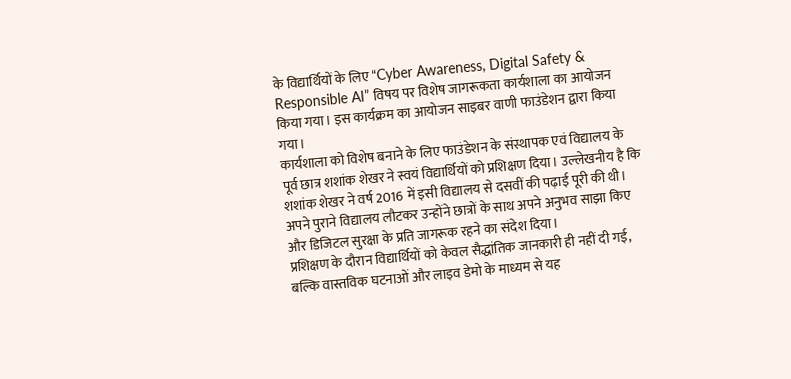के विद्यार्थियों के लिए “Cyber Awareness, Digital Safety & Responsible AI” विषय पर विशेष जागरूकता कार्यशाला का आयोजन किया गया। इस कार्यक्रम का आयोजन साइबर वाणी फाउंडेशन द्वारा किया गया।
कार्यशाला को विशेष बनाने के लिए फाउंडेशन के संस्थापक एवं विद्यालय के पूर्व छात्र शशांक शेखर ने स्वयं विद्यार्थियों को प्रशिक्षण दिया। उल्लेखनीय है कि शशांक शेखर ने वर्ष 2016 में इसी विद्यालय से दसवीं की पढ़ाई पूरी की थी। अपने पुराने विद्यालय लौटकर उन्होंने छात्रों के साथ अपने अनुभव साझा किए और डिजिटल सुरक्षा के प्रति जागरूक रहने का संदेश दिया।
प्रशिक्षण के दौरान विद्यार्थियों को केवल सैद्धांतिक जानकारी ही नहीं दी गई, बल्कि वास्तविक घटनाओं और लाइव डेमो के माध्यम से यह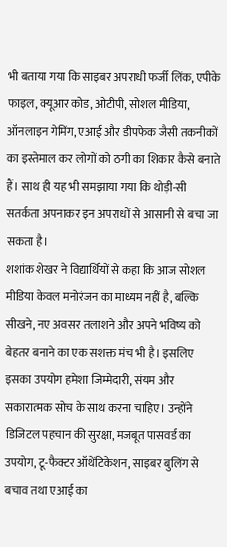भी बताया गया कि साइबर अपराधी फर्जी लिंक, एपीके फाइल, क्यूआर कोड, ओटीपी, सोशल मीडिया, ऑनलाइन गेमिंग, एआई और डीपफेक जैसी तकनीकों का इस्तेमाल कर लोगों को ठगी का शिकार कैसे बनाते हैं। साथ ही यह भी समझाया गया कि थोड़ी-सी सतर्कता अपनाकर इन अपराधों से आसानी से बचा जा सकता है।
शशांक शेखर ने विद्यार्थियों से कहा कि आज सोशल मीडिया केवल मनोरंजन का माध्यम नहीं है, बल्कि सीखने, नए अवसर तलाशने और अपने भविष्य को बेहतर बनाने का एक सशक्त मंच भी है। इसलिए इसका उपयोग हमेशा जिम्मेदारी, संयम और सकारात्मक सोच के साथ करना चाहिए। उन्होंने डिजिटल पहचान की सुरक्षा, मजबूत पासवर्ड का उपयोग, टू-फैक्टर ऑथेंटिकेशन, साइबर बुलिंग से बचाव तथा एआई का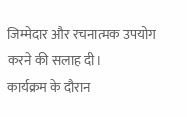जिम्मेदार और रचनात्मक उपयोग करने की सलाह दी।
कार्यक्रम के दौरान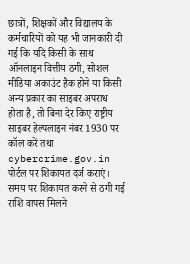छात्रों, शिक्षकों और विद्यालय के कर्मचारियों को यह भी जानकारी दी गई कि यदि किसी के साथ ऑनलाइन वित्तीय ठगी, सोशल मीडिया अकाउंट हैक होने या किसी अन्य प्रकार का साइबर अपराध होता है, तो बिना देर किए राष्ट्रीय साइबर हेल्पलाइन नंबर 1930 पर कॉल करें तथा cybercrime.gov.in पोर्टल पर शिकायत दर्ज कराएं। समय पर शिकायत करने से ठगी गई राशि वापस मिलने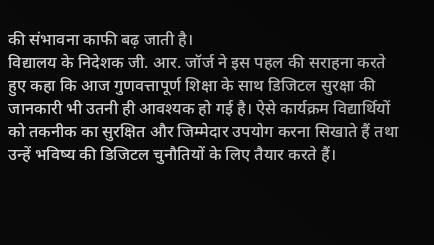की संभावना काफी बढ़ जाती है।
विद्यालय के निदेशक जी. आर. जॉर्ज ने इस पहल की सराहना करते हुए कहा कि आज गुणवत्तापूर्ण शिक्षा के साथ डिजिटल सुरक्षा की जानकारी भी उतनी ही आवश्यक हो गई है। ऐसे कार्यक्रम विद्यार्थियों को तकनीक का सुरक्षित और जिम्मेदार उपयोग करना सिखाते हैं तथा उन्हें भविष्य की डिजिटल चुनौतियों के लिए तैयार करते हैं।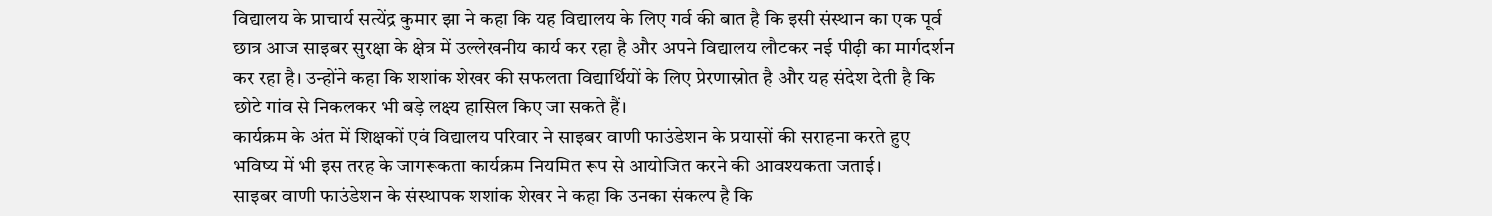विद्यालय के प्राचार्य सत्येंद्र कुमार झा ने कहा कि यह विद्यालय के लिए गर्व की बात है कि इसी संस्थान का एक पूर्व छात्र आज साइबर सुरक्षा के क्षेत्र में उल्लेखनीय कार्य कर रहा है और अपने विद्यालय लौटकर नई पीढ़ी का मार्गदर्शन कर रहा है। उन्होंने कहा कि शशांक शेखर की सफलता विद्यार्थियों के लिए प्रेरणास्रोत है और यह संदेश देती है कि छोटे गांव से निकलकर भी बड़े लक्ष्य हासिल किए जा सकते हैं।
कार्यक्रम के अंत में शिक्षकों एवं विद्यालय परिवार ने साइबर वाणी फाउंडेशन के प्रयासों की सराहना करते हुए भविष्य में भी इस तरह के जागरूकता कार्यक्रम नियमित रूप से आयोजित करने की आवश्यकता जताई।
साइबर वाणी फाउंडेशन के संस्थापक शशांक शेखर ने कहा कि उनका संकल्प है कि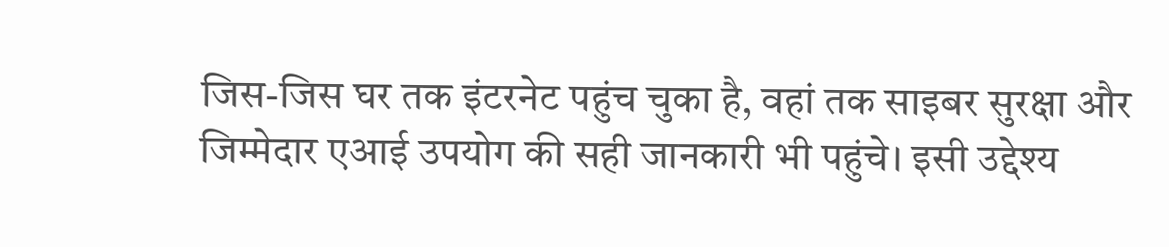जिस-जिस घर तक इंटरनेट पहुंच चुका है, वहां तक साइबर सुरक्षा और जिम्मेदार एआई उपयोग की सही जानकारी भी पहुंचे। इसी उद्देश्य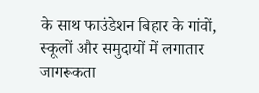के साथ फाउंडेशन बिहार के गांवों, स्कूलों और समुदायों में लगातार जागरूकता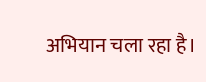अभियान चला रहा है।